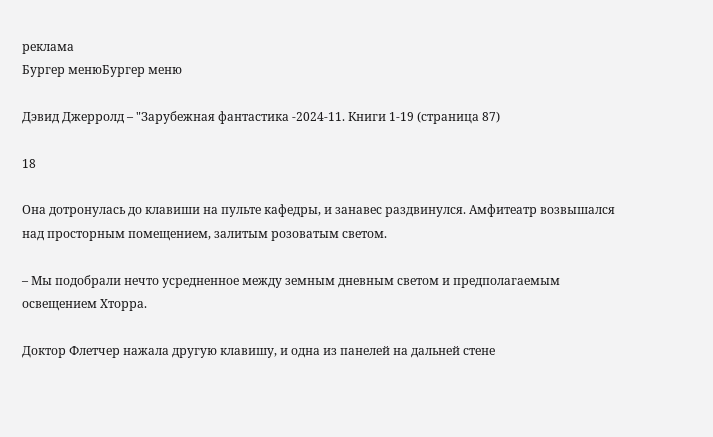реклама
Бургер менюБургер меню

Дэвид Джерролд – "Зарубежная фантастика -2024-11. Книги 1-19 (страница 87)

18

Она дотронулась до клавиши на пульте кафедры, и занавес раздвинулся. Амфитеатр возвышался над просторным помещением, залитым розоватым светом.

– Мы подобрали нечто усредненное между земным дневным светом и предполагаемым освещением Хторра.

Доктор Флетчер нажала другую клавишу, и одна из панелей на дальней стене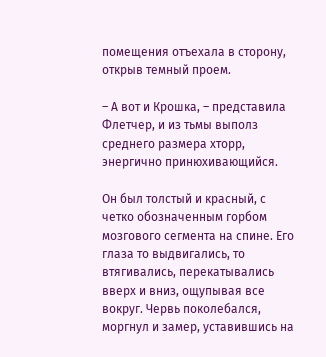помещения отъехала в сторону, открыв темный проем.

– А вот и Крошка, – представила Флетчер, и из тьмы выполз среднего размера хторр, энергично принюхивающийся.

Он был толстый и красный, с четко обозначенным горбом мозгового сегмента на спине. Его глаза то выдвигались, то втягивались, перекатывались вверх и вниз, ощупывая все вокруг. Червь поколебался, моргнул и замер, уставившись на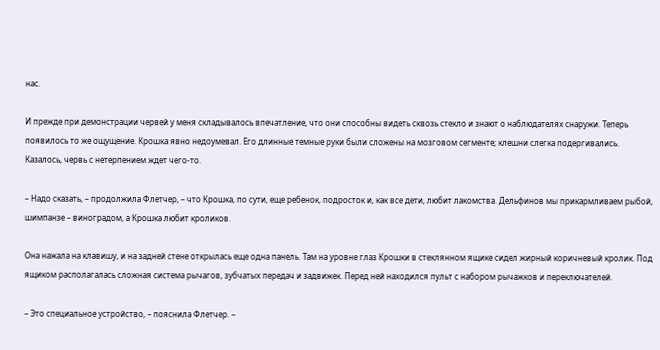нас.

И прежде при демонстрации червей у меня складывалось впечатление, что они способны видеть сквозь стекло и знают о наблюдателях снаружи. Теперь появилось то же ощущение. Крошка явно недоумевал. Его длинные темные руки были сложены на мозговом сегменте; клешни слегка подергивались. Казалось, червь с нетерпением ждет чего-то.

– Надо сказать, – продолжила Флетчер, – что Крошка, по сути, еще ребенок, подросток и, как все дети, любит лакомства. Дельфинов мы прикармливаем рыбой, шимпанзе – виноградом, а Крошка любит кроликов.

Она нажала на клавишу, и на задней стене открылась еще одна панель. Там на уровне глаз Крошки в стеклянном ящике сидел жирный коричневый кролик. Под ящиком располагалась сложная система рычагов, зубчатых передач и задвижек. Перед ней находился пульт с набором рычажков и переключателей.

– Это специальное устройство, – пояснила Флетчер. –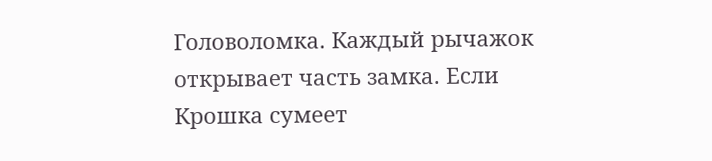Головоломка. Каждый рычажок открывает часть замка. Если Крошка сумеет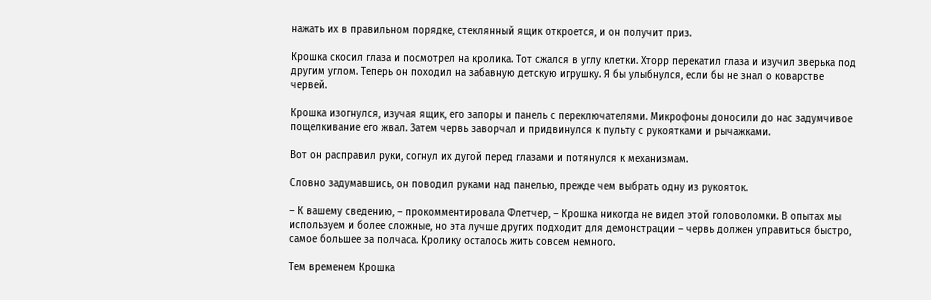нажать их в правильном порядке, стеклянный ящик откроется, и он получит приз.

Крошка скосил глаза и посмотрел на кролика. Тот сжался в углу клетки. Хторр перекатил глаза и изучил зверька под другим углом. Теперь он походил на забавную детскую игрушку. Я бы улыбнулся, если бы не знал о коварстве червей.

Крошка изогнулся, изучая ящик, его запоры и панель с переключателями. Микрофоны доносили до нас задумчивое пощелкивание его жвал. Затем червь заворчал и придвинулся к пульту с рукоятками и рычажками.

Вот он расправил руки, согнул их дугой перед глазами и потянулся к механизмам.

Словно задумавшись, он поводил руками над панелью, прежде чем выбрать одну из рукояток.

– К вашему сведению, – прокомментировала Флетчер, – Крошка никогда не видел этой головоломки. В опытах мы используем и более сложные, но эта лучше других подходит для демонстрации – червь должен управиться быстро, самое большее за полчаса. Кролику осталось жить совсем немного.

Тем временем Крошка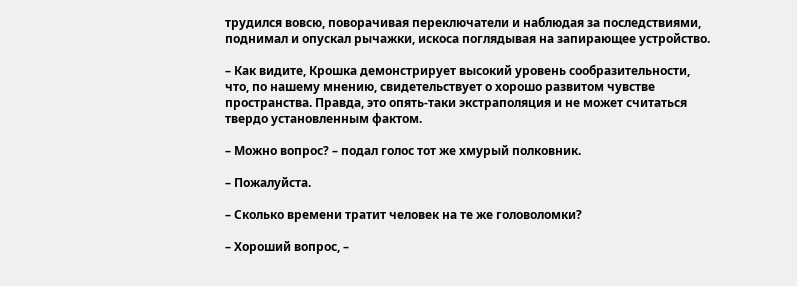трудился вовсю, поворачивая переключатели и наблюдая за последствиями, поднимал и опускал рычажки, искоса поглядывая на запирающее устройство.

– Как видите, Крошка демонстрирует высокий уровень сообразительности, что, по нашему мнению, свидетельствует о хорошо развитом чувстве пространства. Правда, это опять-таки экстраполяция и не может считаться твердо установленным фактом.

– Можно вопрос? – подал голос тот же хмурый полковник.

– Пожалуйста.

– Сколько времени тратит человек на те же головоломки?

– Хороший вопрос, –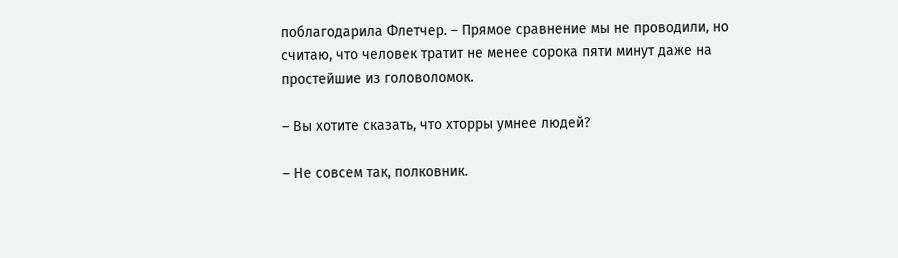поблагодарила Флетчер. – Прямое сравнение мы не проводили, но считаю, что человек тратит не менее сорока пяти минут даже на простейшие из головоломок.

– Вы хотите сказать, что хторры умнее людей?

– Не совсем так, полковник.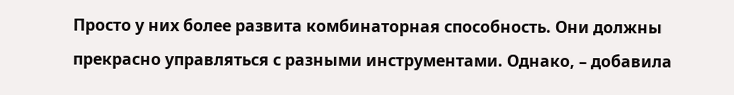Просто у них более развита комбинаторная способность. Они должны прекрасно управляться с разными инструментами. Однако, – добавила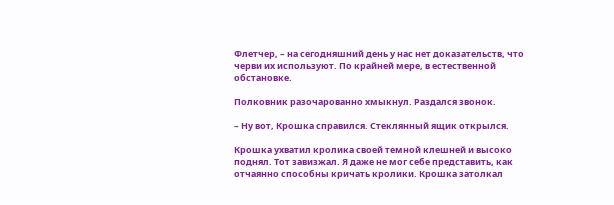Флетчер, – на сегодняшний день у нас нет доказательств, что черви их используют. По крайней мере, в естественной обстановке.

Полковник разочарованно хмыкнул. Раздался звонок.

– Ну вот, Крошка справился. Стеклянный ящик открылся.

Крошка ухватил кролика своей темной клешней и высоко поднял. Тот завизжал. Я даже не мог себе представить, как отчаянно способны кричать кролики. Крошка затолкал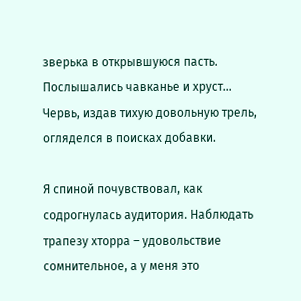зверька в открывшуюся пасть. Послышались чавканье и хруст… Червь, издав тихую довольную трель, огляделся в поисках добавки.

Я спиной почувствовал, как содрогнулась аудитория. Наблюдать трапезу хторра – удовольствие сомнительное, а у меня это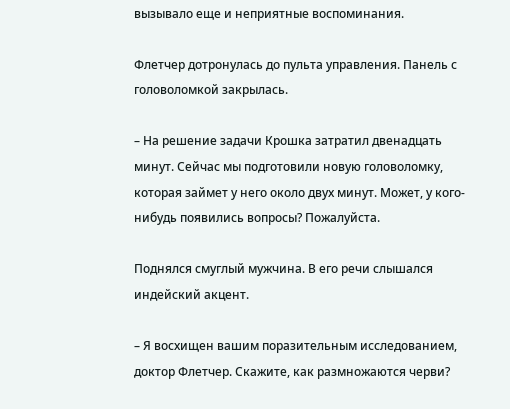вызывало еще и неприятные воспоминания.

Флетчер дотронулась до пульта управления. Панель с головоломкой закрылась.

– На решение задачи Крошка затратил двенадцать минут. Сейчас мы подготовили новую головоломку, которая займет у него около двух минут. Может, у кого-нибудь появились вопросы? Пожалуйста.

Поднялся смуглый мужчина. В его речи слышался индейский акцент.

– Я восхищен вашим поразительным исследованием, доктор Флетчер. Скажите, как размножаются черви?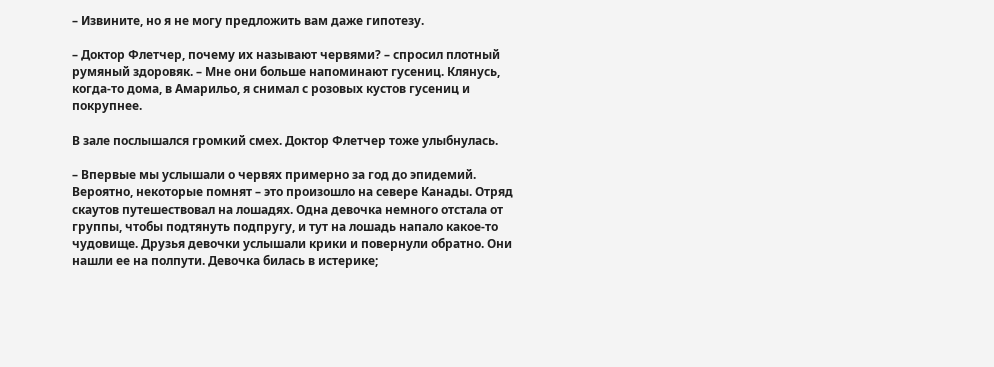– Извините, но я не могу предложить вам даже гипотезу.

– Доктор Флетчер, почему их называют червями? – спросил плотный румяный здоровяк. – Мне они больше напоминают гусениц. Клянусь, когда-то дома, в Амарильо, я снимал с розовых кустов гусениц и покрупнее.

В зале послышался громкий смех. Доктор Флетчер тоже улыбнулась.

– Впервые мы услышали о червях примерно за год до эпидемий. Вероятно, некоторые помнят – это произошло на севере Канады. Отряд скаутов путешествовал на лошадях. Одна девочка немного отстала от группы, чтобы подтянуть подпругу, и тут на лошадь напало какое-то чудовище. Друзья девочки услышали крики и повернули обратно. Они нашли ее на полпути. Девочка билась в истерике;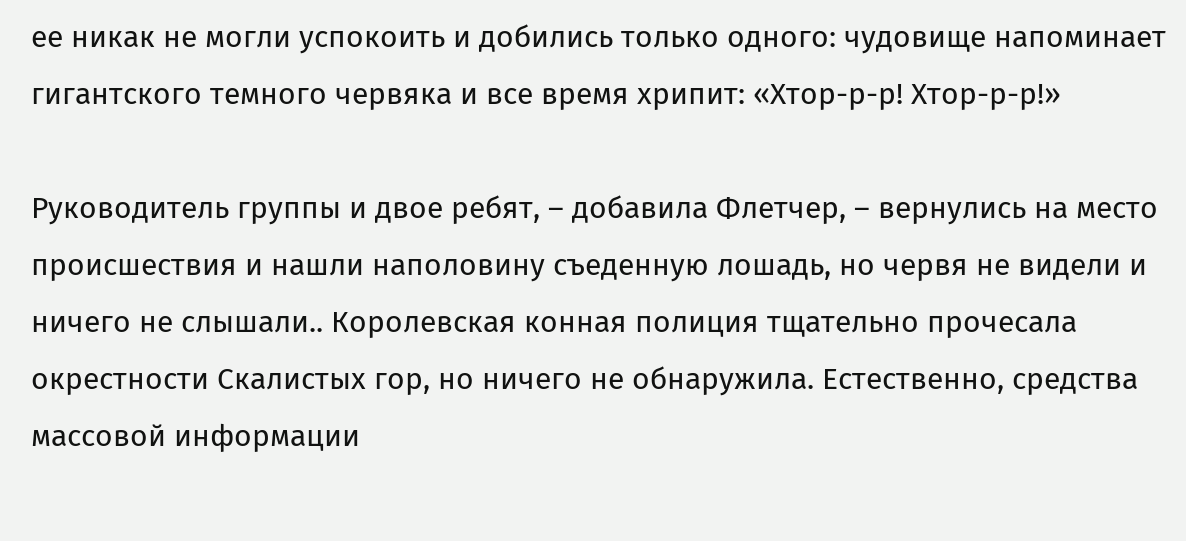ее никак не могли успокоить и добились только одного: чудовище напоминает гигантского темного червяка и все время хрипит: «Хтор-р-р! Хтор-р-р!»

Руководитель группы и двое ребят, – добавила Флетчер, – вернулись на место происшествия и нашли наполовину съеденную лошадь, но червя не видели и ничего не слышали.. Королевская конная полиция тщательно прочесала окрестности Скалистых гор, но ничего не обнаружила. Естественно, средства массовой информации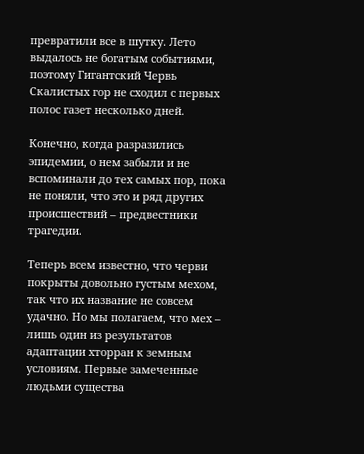превратили все в шутку. Лето выдалось не богатым событиями, поэтому Гигантский Червь Скалистых гор не сходил с первых полос газет несколько дней.

Конечно, когда разразились эпидемии, о нем забыли и не вспоминали до тех самых пор, пока не поняли, что это и ряд других происшествий – предвестники трагедии.

Теперь всем известно, что черви покрыты довольно густым мехом, так что их название не совсем удачно. Но мы полагаем, что мех – лишь один из результатов адаптации хторран к земным условиям. Первые замеченные людьми существа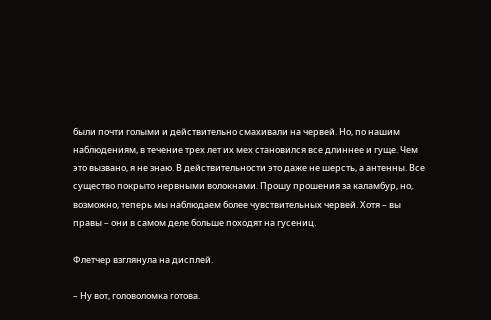были почти голыми и действительно смахивали на червей. Но, по нашим наблюдениям, в течение трех лет их мех становился все длиннее и гуще. Чем это вызвано, я не знаю. В действительности это даже не шерсть, а антенны. Все существо покрыто нервными волокнами. Прошу прошения за каламбур, но, возможно, теперь мы наблюдаем более чувствительных червей. Хотя – вы правы – они в самом деле больше походят на гусениц.

Флетчер взглянула на дисплей.

– Ну вот, головоломка готова.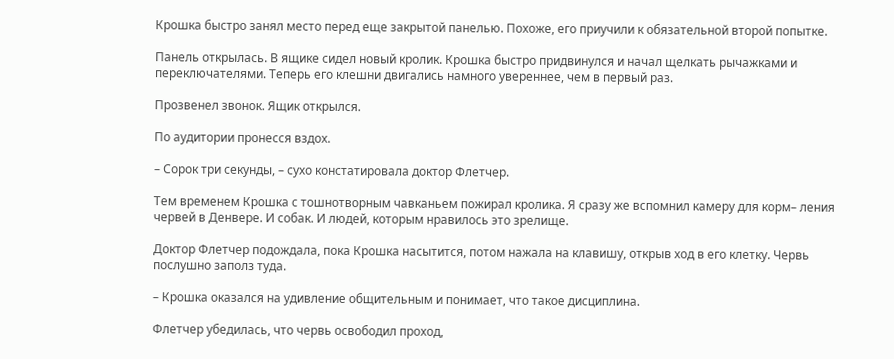Крошка быстро занял место перед еще закрытой панелью. Похоже, его приучили к обязательной второй попытке.

Панель открылась. В ящике сидел новый кролик. Крошка быстро придвинулся и начал щелкать рычажками и переключателями. Теперь его клешни двигались намного увереннее, чем в первый раз.

Прозвенел звонок. Ящик открылся.

По аудитории пронесся вздох.

– Сорок три секунды, – сухо констатировала доктор Флетчер.

Тем временем Крошка с тошнотворным чавканьем пожирал кролика. Я сразу же вспомнил камеру для корм– ления червей в Денвере. И собак. И людей, которым нравилось это зрелище.

Доктор Флетчер подождала, пока Крошка насытится, потом нажала на клавишу, открыв ход в его клетку. Червь послушно заполз туда.

– Крошка оказался на удивление общительным и понимает, что такое дисциплина.

Флетчер убедилась, что червь освободил проход,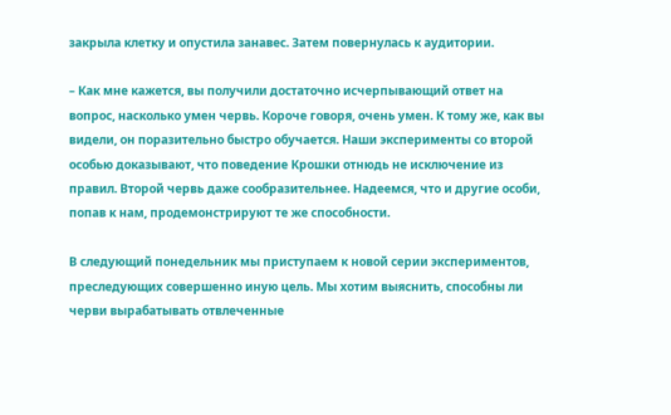закрыла клетку и опустила занавес. Затем повернулась к аудитории.

– Как мне кажется, вы получили достаточно исчерпывающий ответ на вопрос, насколько умен червь. Короче говоря, очень умен. К тому же, как вы видели, он поразительно быстро обучается. Наши эксперименты со второй особью доказывают, что поведение Крошки отнюдь не исключение из правил. Второй червь даже сообразительнее. Надеемся, что и другие особи, попав к нам, продемонстрируют те же способности.

В следующий понедельник мы приступаем к новой серии экспериментов, преследующих совершенно иную цель. Мы хотим выяснить, способны ли черви вырабатывать отвлеченные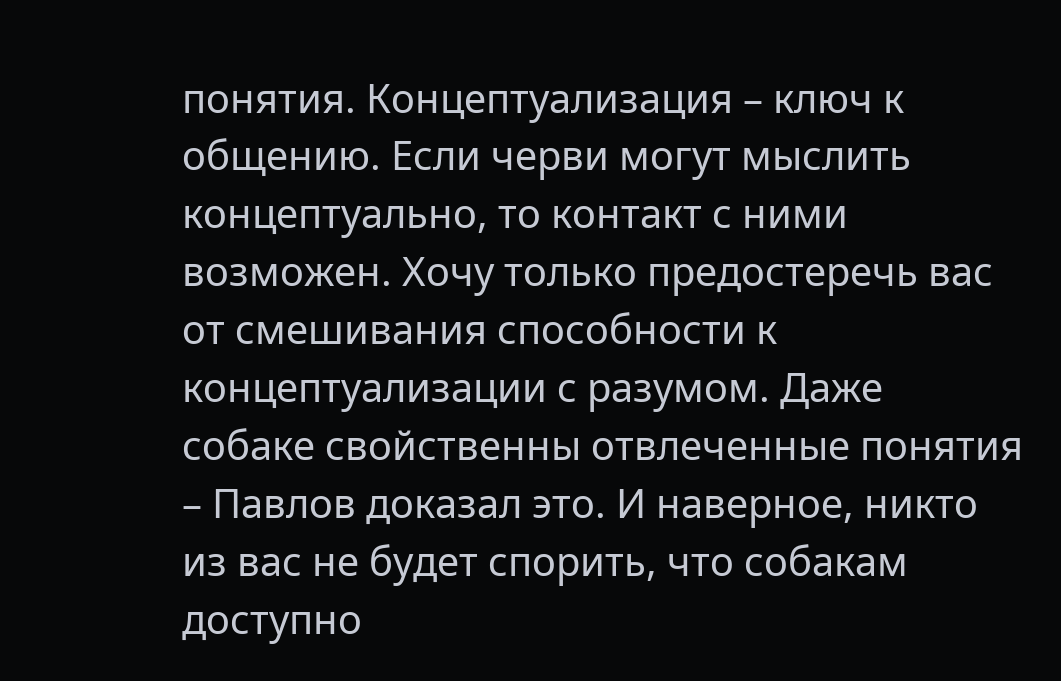понятия. Концептуализация – ключ к общению. Если черви могут мыслить концептуально, то контакт с ними возможен. Хочу только предостеречь вас от смешивания способности к концептуализации с разумом. Даже собаке свойственны отвлеченные понятия – Павлов доказал это. И наверное, никто из вас не будет спорить, что собакам доступно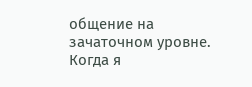общение на зачаточном уровне. Когда я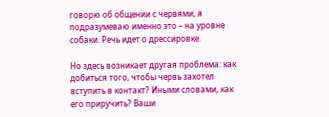говорю об общении с червями, я подразумеваю именно это – на уровне собаки. Речь идет о дрессировке.

Но здесь возникает другая проблема: как добиться того, чтобы червь захотел вступить в контакт? Иными словами, как его приручить? Ваши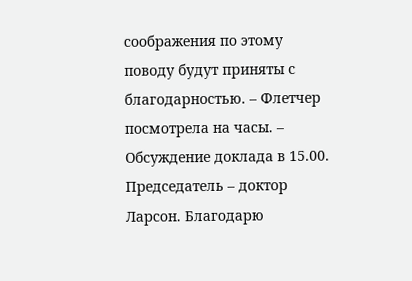соображения по этому поводу будут приняты с благодарностью. – Флетчер посмотрела на часы. – Обсуждение доклада в 15.00. Председатель – доктор Ларсон. Благодарю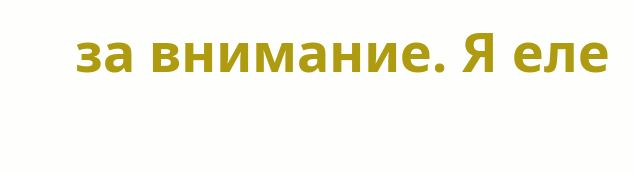за внимание. Я еле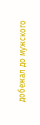добежал до мужского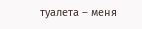туалета – меня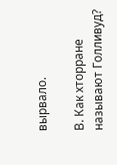вырвало.

В. Как хторране называют Голливуд?